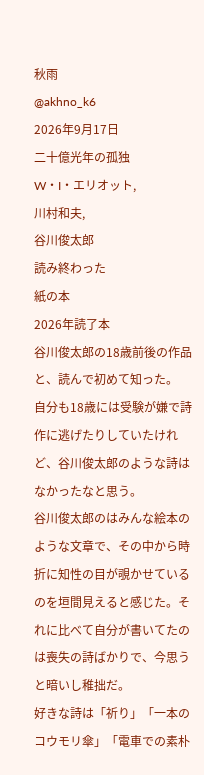秋雨
@akhno_k6
2026年9月17日
二十億光年の孤独
W・I・エリオット,
川村和夫,
谷川俊太郎
読み終わった
紙の本
2026年読了本
谷川俊太郎の18歳前後の作品と、読んで初めて知った。
自分も18歳には受験が嫌で詩作に逃げたりしていたけれど、谷川俊太郎のような詩はなかったなと思う。
谷川俊太郎のはみんな絵本のような文章で、その中から時折に知性の目が覗かせているのを垣間見えると感じた。それに比べて自分が書いてたのは喪失の詩ばかりで、今思うと暗いし稚拙だ。
好きな詩は「祈り」「一本のコウモリ傘」「電車での素朴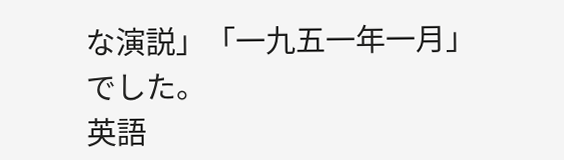な演説」「一九五一年一月」でした。
英語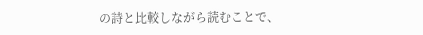の詩と比較しながら読むことで、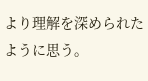より理解を深められたように思う。